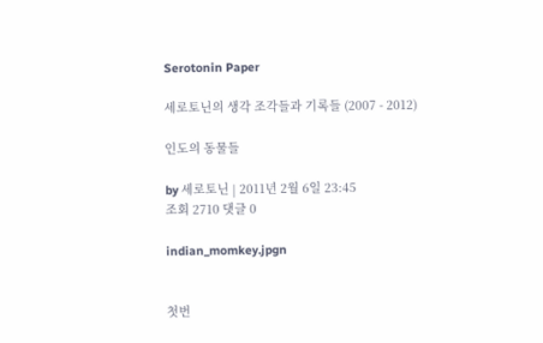Serotonin Paper

세로토닌의 생각 조각들과 기록들 (2007 - 2012)

인도의 동물들

by 세로토닌 | 2011년 2월 6일 23:45
조회 2710 댓글 0

indian_momkey.jpgn


첫번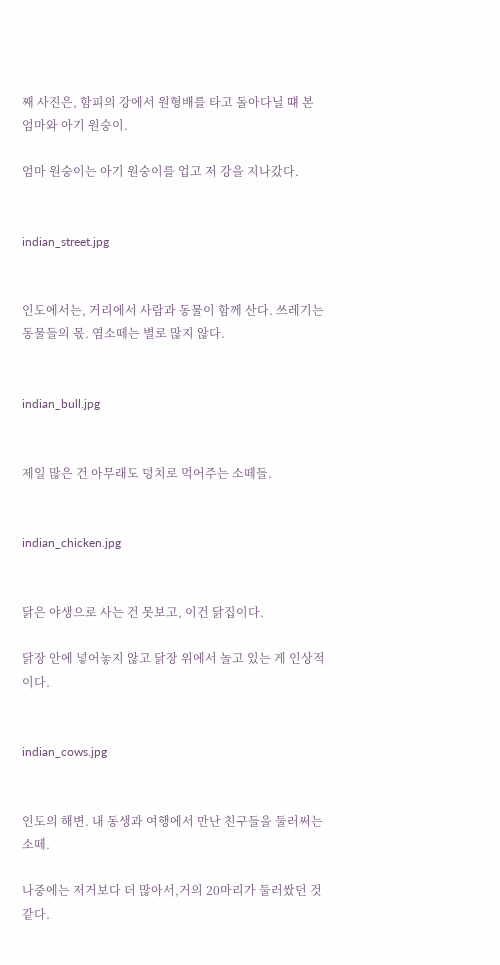째 사진은, 함피의 강에서 원형배를 타고 돌아다닐 떄 본 엄마와 아기 원숭이.

엄마 원숭이는 아기 원숭이를 업고 저 강을 지나갔다.


indian_street.jpg


인도에서는, 거리에서 사람과 동물이 함께 산다. 쓰레기는 동물들의 몫. 염소떼는 별로 많지 않다.


indian_bull.jpg


제일 많은 건 아무래도 덩치로 먹어주는 소떼들.


indian_chicken.jpg


닭은 야생으로 사는 건 못보고, 이건 닭집이다.

닭장 안에 넣어놓지 않고 닭장 위에서 놀고 있는 게 인상적이다.


indian_cows.jpg


인도의 해변. 내 동생과 여행에서 만난 친구들을 둘러써는 소떼.

나중에는 저거보다 더 많아서,거의 20마리가 둘러쌌던 것 같다.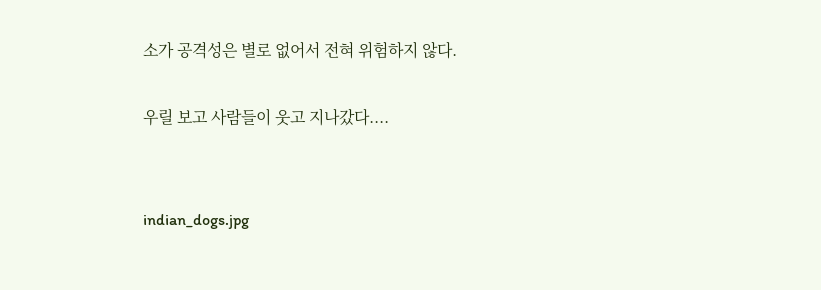소가 공격성은 별로 없어서 전혀 위험하지 않다.

우릴 보고 사람들이 웃고 지나갔다....


indian_dogs.jpg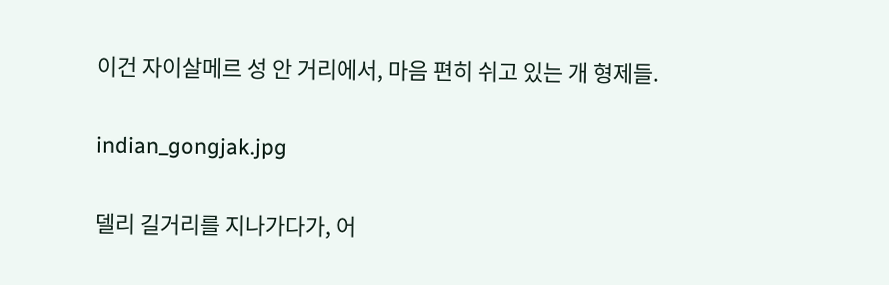이건 자이살메르 성 안 거리에서, 마음 편히 쉬고 있는 개 형제들.


indian_gongjak.jpg


델리 길거리를 지나가다가, 어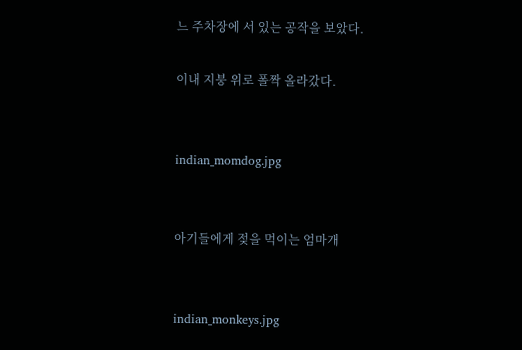느 주차장에 서 있는 공작을 보았다.

이내 지붕 위로 폴짝 올라갔다.


indian_momdog.jpg


아기들에게 젖을 먹이는 엄마개


indian_monkeys.jpg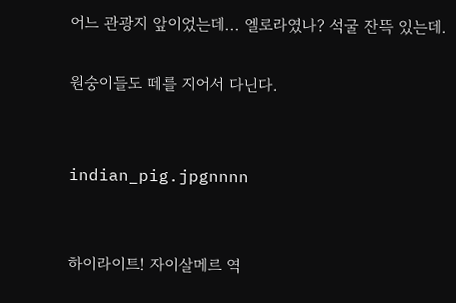어느 관광지 앞이었는데... 엘로라였나? 석굴 잔뜩 있는데.

원숭이들도 떼를 지어서 다닌다.


indian_pig.jpgnnnn


하이라이트! 자이살메르 역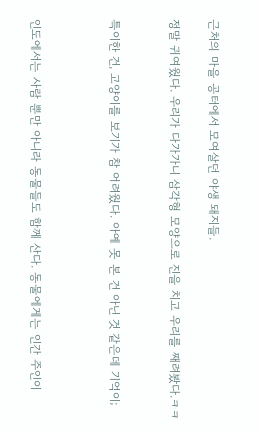근처의 마을 공터에서 모여살던 야생 돼지들.

정말 귀여웠다. 우리가 다가가니 삼각형 모양으로 진을 치고 우리를 째려봤다.ㅋㅋ


특이한 건, 고양이를 보기가 참 어려웠다. 아예 못 본 건 아닌 것 같은데 기억이;



인도에서는 사람 뿐만 아니라 동물들도 함께 산다. 동물에게는 인간 주인이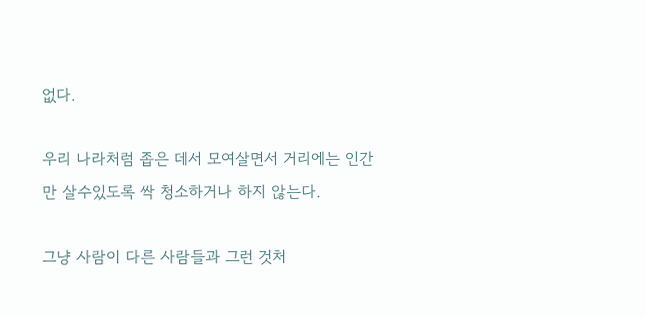없다.

우리 나라처럼 좁은 데서 모여살면서 거리에는 인간만 살수있도록 싹 청소하거나 하지 않는다.

그냥 사람이 다른 사람들과 그런 것처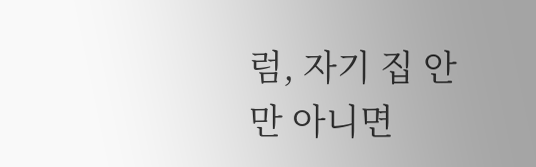럼, 자기 집 안만 아니면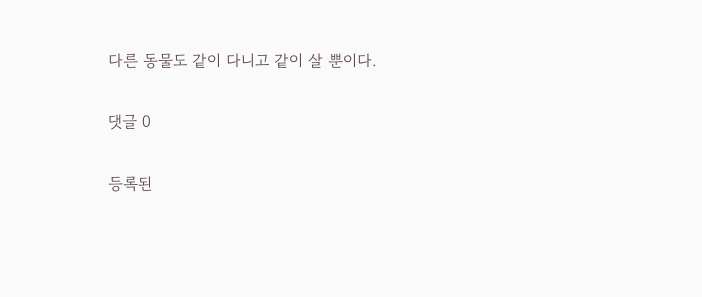다른 동물도 같이 다니고 같이 살 뿐이다.

댓글 0

등록된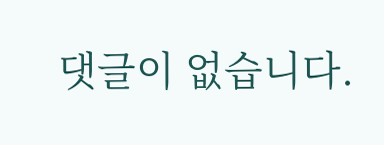댓글이 없습니다.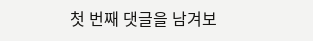첫 번째 댓글을 남겨보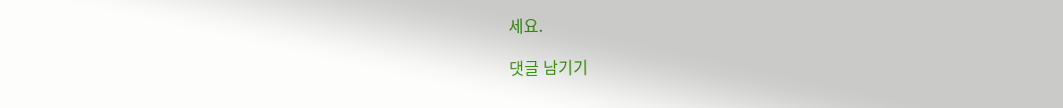세요.

댓글 남기기